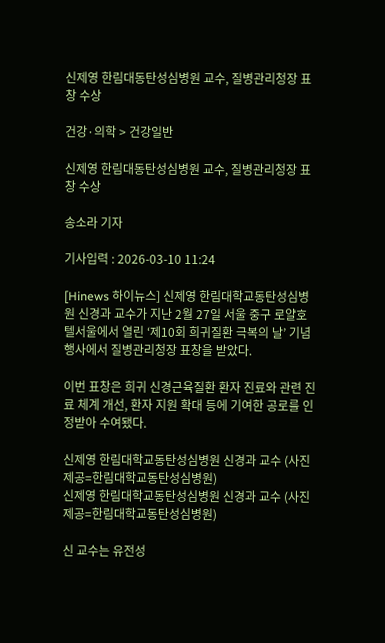신제영 한림대동탄성심병원 교수, 질병관리청장 표창 수상

건강·의학 > 건강일반

신제영 한림대동탄성심병원 교수, 질병관리청장 표창 수상

송소라 기자

기사입력 : 2026-03-10 11:24

[Hinews 하이뉴스] 신제영 한림대학교동탄성심병원 신경과 교수가 지난 2월 27일 서울 중구 로얄호텔서울에서 열린 ‘제10회 희귀질환 극복의 날’ 기념 행사에서 질병관리청장 표창을 받았다.

이번 표창은 희귀 신경근육질환 환자 진료와 관련 진료 체계 개선, 환자 지원 확대 등에 기여한 공로를 인정받아 수여됐다.

신제영 한림대학교동탄성심병원 신경과 교수 (사진 제공=한림대학교동탄성심병원)
신제영 한림대학교동탄성심병원 신경과 교수 (사진 제공=한림대학교동탄성심병원)

신 교수는 유전성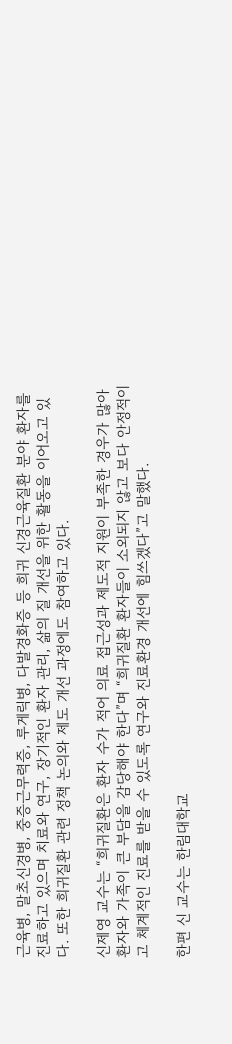근육병, 말초신경병, 중증근무력증, 루게릭병, 다발경화증 등 희귀 신경근육질환 분야 환자를 진료하고 있으며 치료와 연구, 장기적인 환자 관리, 삶의 질 개선을 위한 활동을 이어오고 있다. 또한 희귀질환 관련 정책 논의와 제도 개선 과정에도 참여하고 있다.

신제영 교수는 “희귀질환은 환자 수가 적어 의료 접근성과 제도적 지원이 부족한 경우가 많아 환자와 가족이 큰 부담을 감당해야 한다”며 “희귀질환 환자들이 소외되지 않고 보다 안정적이고 체계적인 진료를 받을 수 있도록 연구와 진료환경 개선에 힘쓰겠다”고 말했다.

한편 신 교수는 한림대학교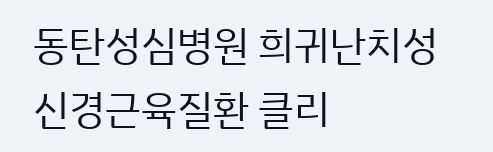동탄성심병원 희귀난치성 신경근육질환 클리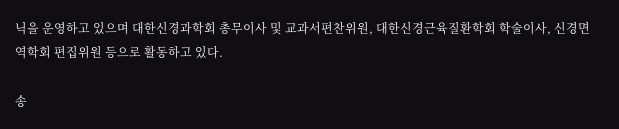닉을 운영하고 있으며 대한신경과학회 총무이사 및 교과서편찬위원, 대한신경근육질환학회 학술이사, 신경면역학회 편집위원 등으로 활동하고 있다.

송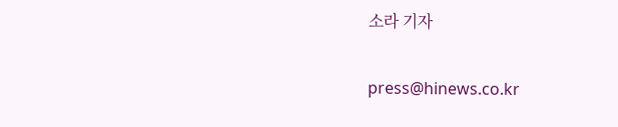소라 기자

press@hinews.co.kr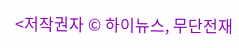<저작권자 © 하이뉴스, 무단전재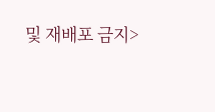및 재배포 금지>